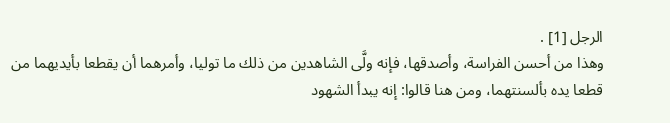الرجل [1] .
وهذا من أحسن الفراسة، وأصدقها، فإنه ولَّى الشاهدين من ذلك ما توليا، وأمرهما أن يقطعا بأيديهما من قطعا يده بألسنتهما، ومن هنا قالوا: إنه يبدأ الشهود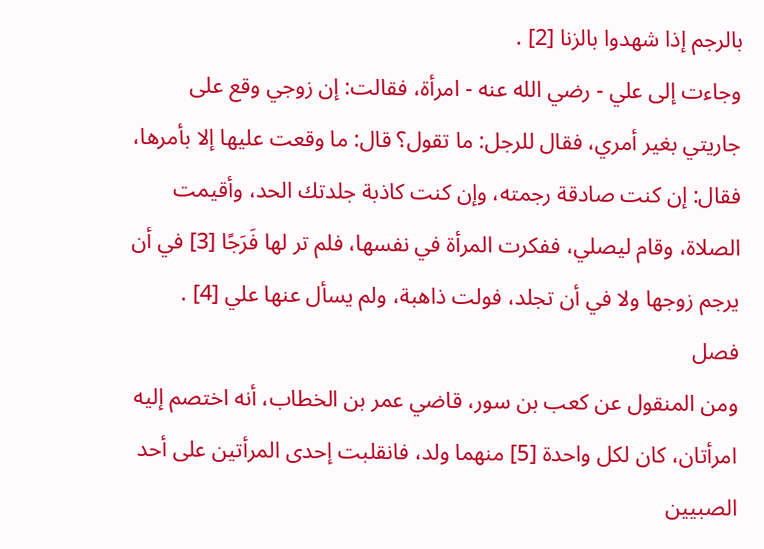بالرجم إذا شهدوا بالزنا [2] .
وجاءت إلى علي - رضي الله عنه - امرأة، فقالت: إن زوجي وقع على جاريتي بغير أمري، فقال للرجل: ما تقول؟ قال: ما وقعت عليها إلا بأمرها، فقال: إن كنت صادقة رجمته، وإن كنت كاذبة جلدتك الحد، وأقيمت الصلاة، وقام ليصلي، ففكرت المرأة في نفسها، فلم تر لها فَرَجًا [3] في أن يرجم زوجها ولا في أن تجلد، فولت ذاهبة، ولم يسأل عنها علي [4] .
فصل
ومن المنقول عن كعب بن سور، قاضي عمر بن الخطاب، أنه اختصم إليه امرأتان، كان لكل واحدة [5] منهما ولد، فانقلبت إحدى المرأتين على أحد الصبيين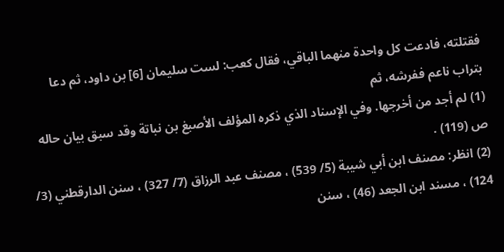فقتلته، فادعت كل واحدة منهما الباقي، فقال كعب: لست سليمان [6] بن داود، ثم دعا بتراب ناعم ففرشه، ثم
(1) لم أجد من أخرجها. وفي الإسناد الذي ذكره المؤلف الأصبغ بن نباتة وقد سبق بيان حاله ص (119) .
(2) انظر: مصنف ابن أبي شيبة (5/ 539) ، مصنف عبد الرزاق (7/ 327) ، سنن الدارقطني (3/ 124) ، مسند ابن الجعد (46) ، سنن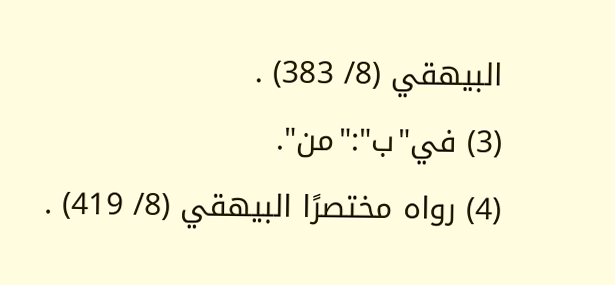البيهقي (8/ 383) .
(3) في"ب":"من".
(4) رواه مختصرًا البيهقي (8/ 419) .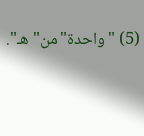(5) "واحدة"من"هـ".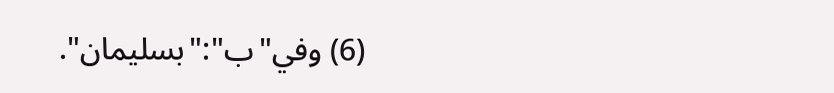(6) وفي"ب":"بسليمان".